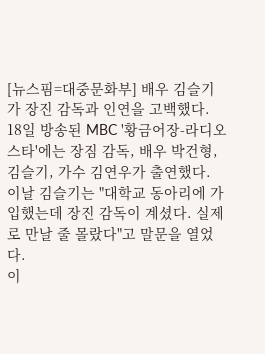[뉴스핌=대중문화부] 배우 김슬기가 장진 감독과 인연을 고백했다.
18일 방송된 MBC '황금어장-라디오스타'에는 장짐 감독, 배우 박건형, 김슬기, 가수 김연우가 출연했다.
이날 김슬기는 "대학교 동아리에 가입했는데 장진 감독이 계셨다. 실제로 만날 줄 몰랐다"고 말문을 열었다.
이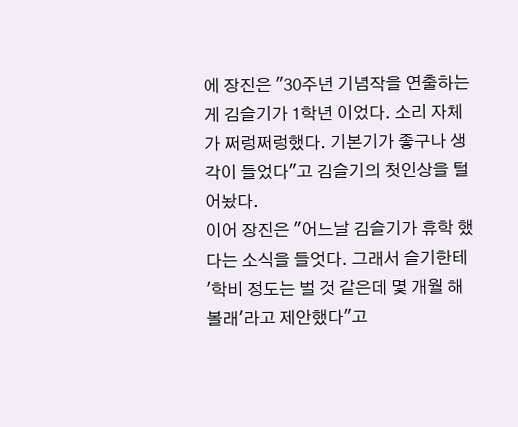에 장진은 "30주년 기념작을 연출하는게 김슬기가 1학년 이었다. 소리 자체가 쩌렁쩌렁했다. 기본기가 좋구나 생각이 들었다"고 김슬기의 첫인상을 털어놨다.
이어 장진은 "어느날 김슬기가 휴학 했다는 소식을 들엇다. 그래서 슬기한테 '학비 정도는 벌 것 같은데 몇 개월 해볼래'라고 제안했다"고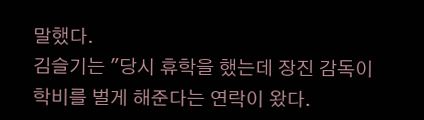말했다.
김슬기는 "당시 휴학을 했는데 장진 감독이 학비를 벌게 해준다는 연락이 왔다.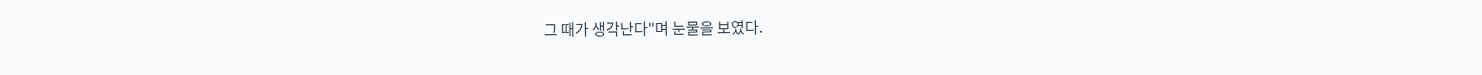그 때가 생각난다"며 눈물을 보였다.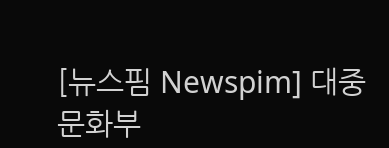[뉴스핌 Newspim] 대중문화부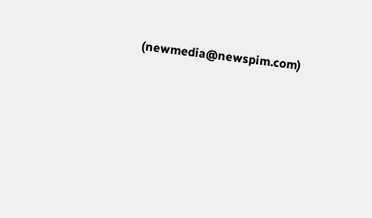(newmedia@newspim.com)